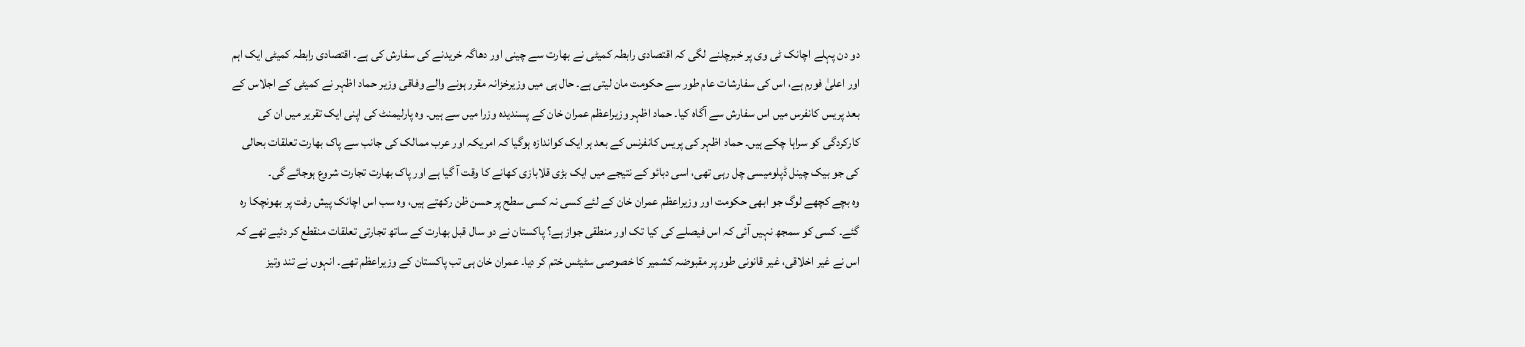دو دن پہلے اچانک ٹی وی پر خبرچلنے لگی کہ اقتصادی رابطہ کمیٹی نے بھارت سے چینی اور دھاگہ خریدنے کی سفارش کی ہے۔ اقتصادی رابطہ کمیٹی ایک اہم اور اعلیٰ فورم ہے، اس کی سفارشات عام طور سے حکومت مان لیتی ہے۔ حال ہی میں وزیرخزانہ مقرر ہونے والے وفاقی وزیر حماد اظہر نے کمیٹی کے اجلاس کے بعد پریس کانفرس میں اس سفارش سے آگاہ کیا۔ حماد اظہر وزیراعظم عمران خان کے پسندیدہ وزرا میں سے ہیں۔ وہ پارلیمنٹ کی اپنی ایک تقریر میں ان کی کارکردگی کو سراہا چکے ہیں۔ حماد اظہر کی پریس کانفرنس کے بعد ہر ایک کواندازہ ہوگیا کہ امریکہ اور عرب ممالک کی جانب سے پاک بھارت تعلقات بحالی کی جو بیک چینل ڈپلومیسی چل رہی تھی، اسی دبائو کے نتیجے میں ایک بڑی قلابازی کھانے کا وقت آ گیا ہے اور پاک بھارت تجارت شروع ہوجائے گی۔
وہ بچے کچھے لوگ جو ابھی حکومت اور وزیراعظم عمران خان کے لئے کسی نہ کسی سطح پر حسن ظن رکھتے ہیں، وہ سب اس اچانک پیش رفت پر بھونچکا رہ گئے۔ کسی کو سمجھ نہیں آئی کہ اس فیصلے کی کیا تک اور منطقی جواز ہے؟ پاکستان نے دو سال قبل بھارت کے ساتھ تجارتی تعلقات منقطع کر دئیے تھے کہ اس نے غیر اخلاقی، غیر قانونی طور پر مقبوضہ کشمیر کا خصوصی سٹیٹس ختم کر دیا۔ عمران خان ہی تب پاکستان کے وزیراعظم تھے۔ انہوں نے تند وتیز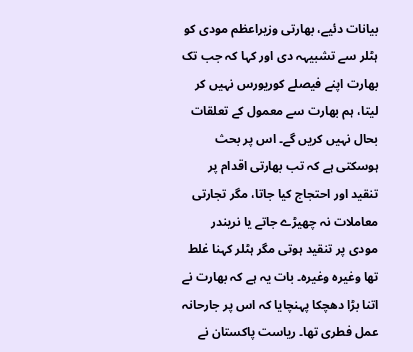بیانات دئیے، بھارتی وزیراعظم مودی کو ہٹلر سے تشبیہہ دی اور کہا کہ جب تک بھارت اپنے فیصلے کوریورس نہیں کر لیتا، ہم بھارت سے معمول کے تعلقات بحال نہیں کریں گے۔ اس پر بحث ہوسکتی ہے کہ تب بھارتی اقدام پر تنقید اور احتجاج کیا جاتا، مگر تجارتی معاملات نہ چھیڑے جاتے یا نریندر مودی پر تنقید ہوتی مگر ہٹلر کہنا غلط تھا وغیرہ وغیرہ۔ بات یہ ہے کہ بھارت نے اتنا بڑا دھچکا پہنچایا کہ اس پر جارحانہ عمل فطری تھا۔ ریاست پاکستان نے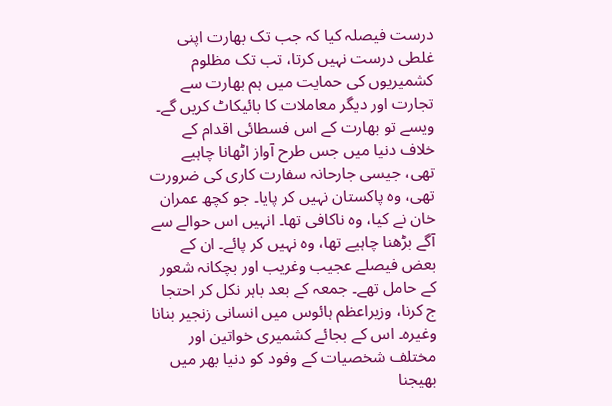درست فیصلہ کیا کہ جب تک بھارت اپنی غلطی درست نہیں کرتا، تب تک مظلوم کشمیریوں کی حمایت میں ہم بھارت سے تجارت اور دیگر معاملات کا بائیکاٹ کریں گے۔
ویسے تو بھارت کے اس فسطائی اقدام کے خلاف دنیا میں جس طرح آواز اٹھانا چاہیے تھی، جیسی جارحانہ سفارت کاری کی ضرورت تھی، وہ پاکستان نہیں کر پایا۔ جو کچھ عمران خان نے کیا، وہ ناکافی تھا۔ انہیں اس حوالے سے آگے بڑھنا چاہیے تھا، وہ نہیں کر پائے۔ ان کے بعض فیصلے عجیب وغریب اور بچکانہ شعور کے حامل تھے۔ جمعہ کے بعد باہر نکل کر احتجا ج کرنا، وزیراعظم ہائوس میں انسانی زنجیر بنانا وغیرہ۔ اس کے بجائے کشمیری خواتین اور مختلف شخصیات کے وفود کو دنیا بھر میں بھیجنا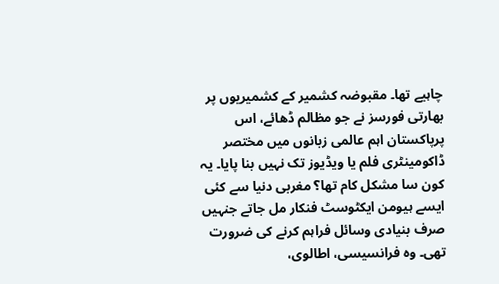چاہیے تھا۔ مقبوضہ کشمیر کے کشمیریوں پر بھارتی فورسز نے جو مظالم ڈھائے، اس پرپاکستان اہم عالمی زبانوں میں مختصر ڈاکومینٹری فلم یا ویڈیوز تک نہیں بنا پایا۔ یہ کون سا مشکل کام تھا؟ مغربی دنیا سے کئی ایسے ہیومن ایکٹوسٹ فنکار مل جاتے جنہیں صرف بنیادی وسائل فراہم کرنے کی ضرورت تھی۔ وہ فرانسیسی، اطالوی،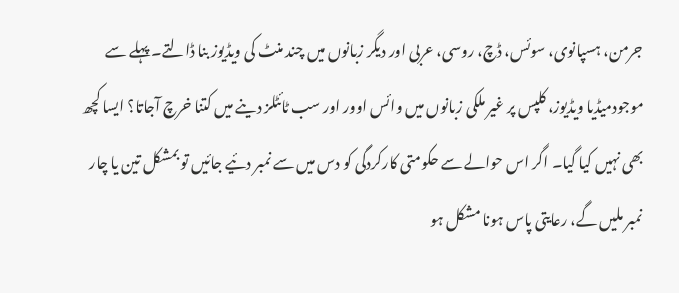جرمن، ہسپانوی، سوئس، ڈچ، روسی، عربی اور دیگر زبانوں میں چند منٹ کی ویڈیوز بنا ڈالتے۔ پہلے سے موجودمیڈیا ویڈیوز، کلپس پر غیر ملکی زبانوں میں وائس اوور اور سب ٹائٹلز دینے میں کتنا خرچ آجاتا؟ ایسا کچھ بھی نہیں کیا گیا۔ اگر اس حوالے سے حکومتی کارکردگی کو دس میں سے نمبر دئیے جائیں تو بمشکل تین یا چار نمبر ملیں گے، رعایتی پاس ہونا مشکل ہو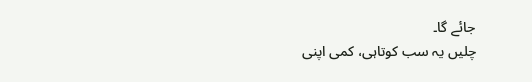جائے گا۔
چلیں یہ سب کوتاہی، کمی اپنی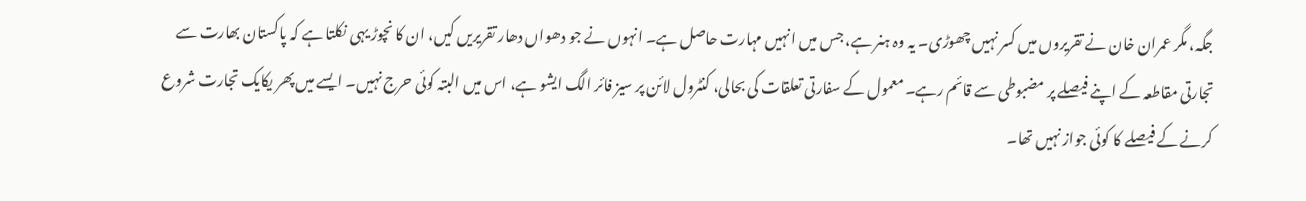جگہ، مگر عمران خان نے تقریروں میں کسر نہیں چھوڑی۔ یہ وہ ہنر ہے، جس میں انہیں مہارت حاصل ہے۔ انہوں نے جو دھواں دھار تقریریں کیں، ان کا نچوڑ یہی نکلتا ہے کہ پاکستان بھارت سے تجارتی مقاطعہ کے اپنے فیصلے پر مضبوطی سے قائم رہے۔ معمول کے سفارتی تعلقات کی بحالی، کنٹرول لائن پر سیز فائر الگ ایشو ہے، اس میں البتہ کوئی حرج نہیں۔ ایسے میں پھر یکایک تجارت شروع کرنے کے فیصلے کا کوئی جواز نہیں تھا۔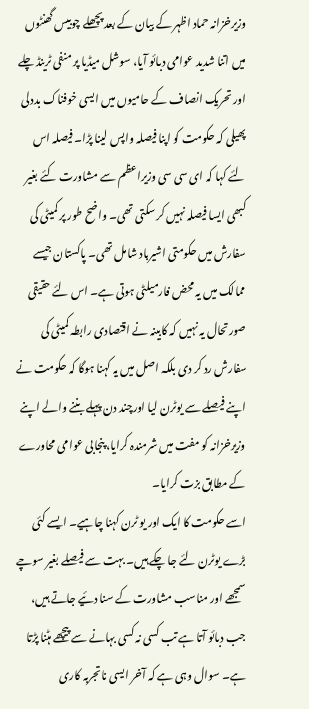وزیرخزانہ حماد اظہر کے بیان کے بعد پچھلے چوبیس گھنٹوں میں اتنا شدید عوامی دبائو آیا، سوشل میڈیا پر منفی ٹرینڈ چلے اور تحریک انصاف کے حامیوں میں ایسی خوفناک بددلی پھیلی کہ حکومت کو اپنا فیصلہ واپس لینا پڑا۔ فیصلہ اس لئے کہا کہ ای سی سی وزیراعظم سے مشاورت کئے بغیر کبھی ایسا فیصلہ نہیں کر سکتی تھی۔ واضح طور پر کمیٹی کی سفارش میں حکومتی اشیرباد شامل تھی۔ پاکستان جیسے ممالک میں یہ محض فارمیلٹی ہوتی ہے۔ اس لئے حقیقی صورتحال یہ نہیں کہ کابینہ نے اقتصادی رابطہ کمیٹی کی سفارش رد کر دی بلکہ اصل میں یہ کہنا ہوگا کہ حکومت نے اپنے فیصلے سے یوٹرن لیا اورچند دن پہلے بننے والے اپنے وزیرخزانہ کو مفت میں شرمندہ کرایا، پنجابی عوامی محاورے کے مطابق بزت کرایا۔
اسے حکومت کا ایک اور یو ٹرن کہنا چاہیے۔ ایسے کئی بڑے یوٹرن لئے جا چکے ہیں۔ بہت سے فیصلے بغیر سوچے سمجھے اور مناسب مشاورت کے سنا دئیے جاتے ہیں، جب دبائو آتا ہے تب کسی نہ کسی بہانے سے پیچھے ہٹنا پڑتا ہے۔ سوال وہی ہے کہ آخر ایسی ناتجربہ کاری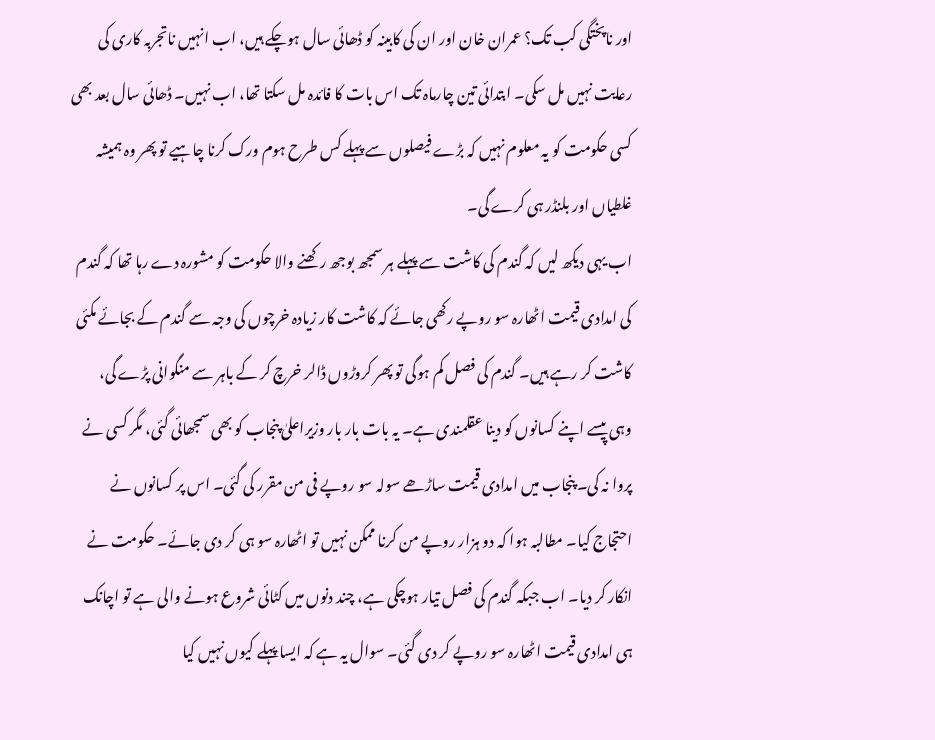اور ناپختگی کب تک؟ عمران خان اور ان کی کابینہ کو ڈھائی سال ہوچکے ہیں، اب انہیں ناتجربہ کاری کی رعایت نہیں مل سکی۔ ابتدائی تین چارماہ تک اس بات کا فائدہ مل سکتا تھا، اب نہیں۔ ڈھائی سال بعد بھی کسی حکومت کو یہ معلوم نہیں کہ بڑے فیصلوں سے پہلے کس طرح ہوم ورک کرنا چاہیے تو پھر وہ ہمیشہ غلطیاں اور بلنڈر ہی کرے گی۔
اب یہی دیکھ لیں کہ گندم کی کاشت سے پہلے ہر سمجھ بوجھ رکھنے والا حکومت کو مشورہ دے رہا تھا کہ گندم کی امدادی قیمت اٹھارہ سو روپے رکھی جائے کہ کاشت کار زیادہ خرچوں کی وجہ سے گندم کے بجائے مکئی کاشت کر رہے ہیں۔ گندم کی فصل کم ہوگی تو پھر کروڑوں ڈالر خرچ کر کے باہر سے منگوانی پڑے گی، وہی پیسے اپنے کسانوں کو دینا عقلمندی ہے۔ یہ بات بار بار وزیراعلیٰ پنجاب کو بھی سمجھائی گئی، مگر کسی نے پروا نہ کی۔ پنجاب میں امدادی قیمت ساڑھے سولہ سو روپے فی من مقرر کی گئی۔ اس پر کسانوں نے احتجاج کیا۔ مطالبہ ہوا کہ دو ہزار روپے من کرنا ممکن نہیں تو اٹھارہ سو ہی کر دی جائے۔ حکومت نے انکار کر دیا۔ اب جبکہ گندم کی فصل تیار ہوچکی ہے، چند دنوں میں کٹائی شروع ہونے والی ہے تو اچانک ہی امدادی قیمت اٹھارہ سو روپے کر دی گئی۔ سوال یہ ہے کہ ایسا پہلے کیوں نہیں کیا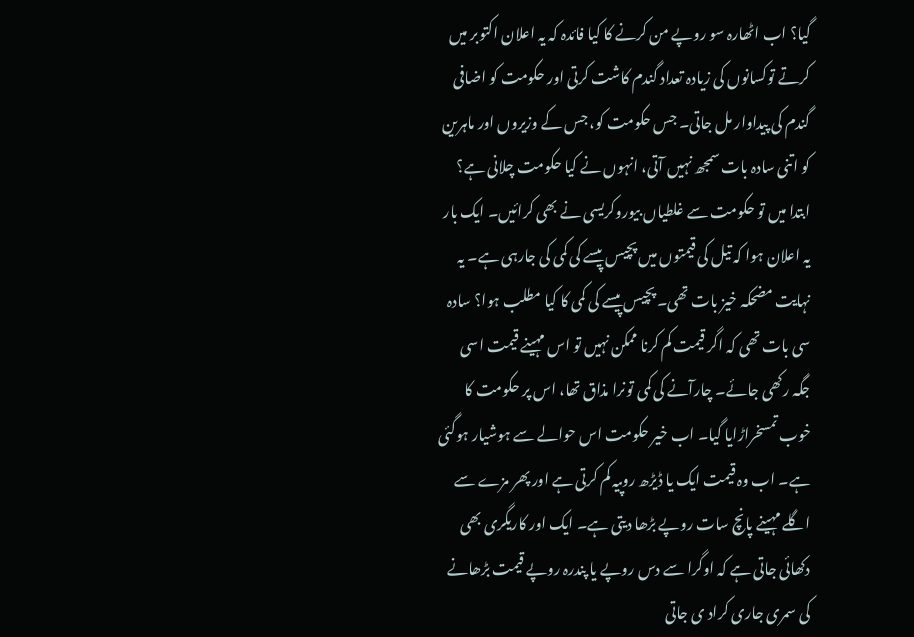گیا؟ اب اٹھارہ سو روپے من کرنے کا کیا فائدہ کہ یہ اعلان اکتوبر میں کرتے توکسانوں کی زیادہ تعداد گندم کاشت کرتی اور حکومت کو اضافی گندم کی پیداوار مل جاتی۔ جس حکومت کو، جس کے وزیروں اور ماہرین کو اتنی سادہ بات سمجھ نہیں آتی، انہوں نے کیا حکومت چلانی ہے؟
ابتدا میں تو حکومت سے غلطیاں بیوروکریسی نے بھی کرائیں۔ ایک بار یہ اعلان ہوا کہ تیل کی قیمتوں میں پچیس پیسے کی کمی کی جارہی ہے۔ یہ نہایت مضحکہ خیز بات تھی۔ پچیس پیسے کی کمی کا کیا مطلب ہوا؟ سادہ سی بات تھی کہ اگر قیمت کم کرنا ممکن نہیں تو اس مہینے قیمت اسی جگہ رکھی جائے۔ چارآنے کی کمی تونرا مذاق تھا، اس پر حکومت کا خوب تمسخراڑایا گیا۔ اب خیر حکومت اس حوالے سے ہوشیار ہوگئی ہے۔ اب وہ قیمت ایک یا ڈیڑھ روپیہ کم کرتی ہے اور پھر مزے سے اگلے مہینے پانچ سات روپے بڑھا دیتی ہے۔ ایک اور کاریگری بھی دکھائی جاتی ہے کہ اوگرا سے دس روپے یا پندرہ روپے قیمت بڑھانے کی سمری جاری کراد ی جاتی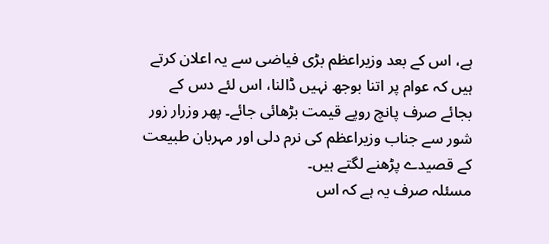ہے، اس کے بعد وزیراعظم بڑی فیاضی سے یہ اعلان کرتے ہیں کہ عوام پر اتنا بوجھ نہیں ڈالنا، اس لئے دس کے بجائے صرف پانچ روپے قیمت بڑھائی جائے۔ پھر وزرار زور شور سے جناب وزیراعظم کی نرم دلی اور مہربان طبیعت کے قصیدے پڑھنے لگتے ہیں۔
مسئلہ صرف یہ ہے کہ اس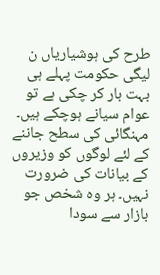طرح کی ہوشیاریاں ن لیگی حکومت پہلے ہی بہت بار کر چکی ہے تو عوام سیانے ہوچکے ہیں۔ مہنگائی کی سطح جاننے کے لئے لوگوں کو وزیروں کے بیانات کی ضرورت نہیں۔ ہر وہ شخص جو بازار سے سودا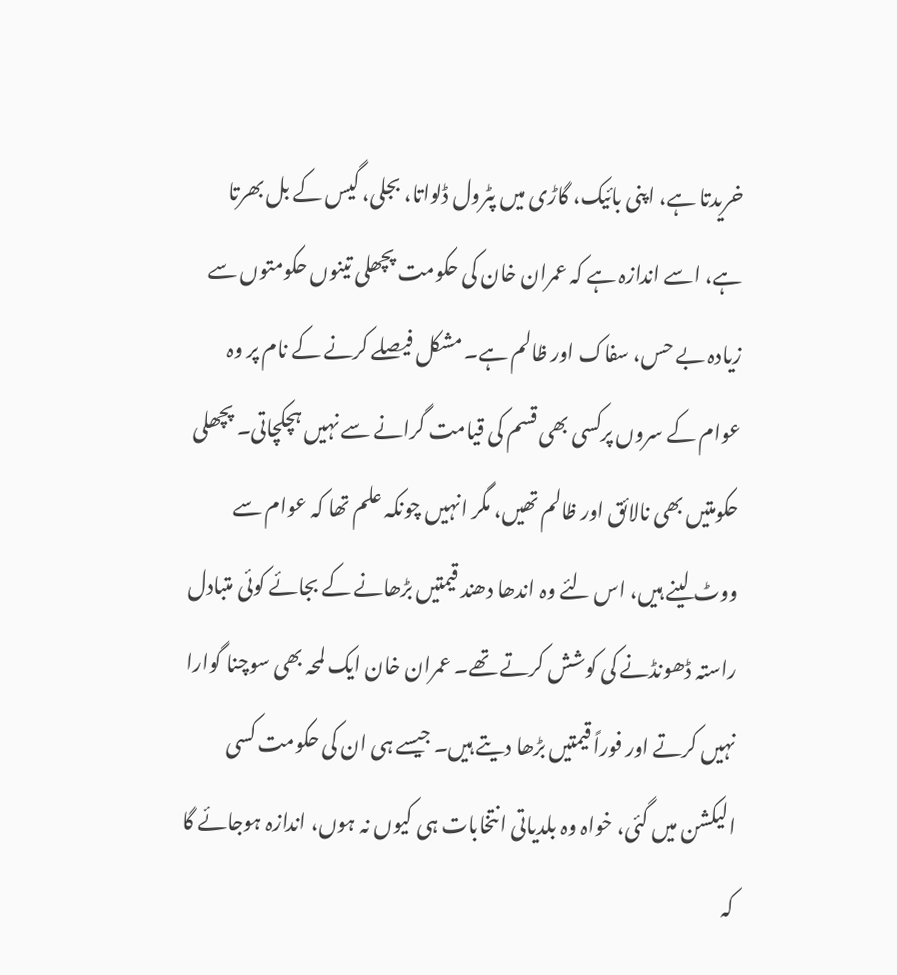خریدتا ہے، اپنی بائیک، گاڑی میں پٹرول ڈلواتا، بجلی، گیس کے بل بھرتا ہے، اسے اندازہ ہے کہ عمران خان کی حکومت پچھلی تینوں حکومتوں سے زیادہ بے حس، سفاک اور ظالم ہے۔ مشکل فیصلے کرنے کے نام پر وہ عوام کے سروں پرکسی بھی قسم کی قیامت گرانے سے نہیں ہچکچاتی۔ پچھلی حکومتیں بھی نالائق اور ظالم تھیں، مگر انہیں چونکہ علم تھا کہ عوام سے ووٹ لینے ہیں، اس لئے وہ اندھا دھند قیمتیں بڑھانے کے بجائے کوئی متبادل راستہ ڈھونڈنے کی کوشش کرتے تھے۔ عمران خان ایک لمحہ بھی سوچنا گوارا نہیں کرتے اور فوراً قیمتیں بڑھا دیتے ہیں۔ جیسے ہی ان کی حکومت کسی الیکشن میں گئی، خواہ وہ بلدیاتی انتخابات ہی کیوں نہ ہوں، اندازہ ہوجائے گا کہ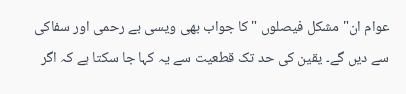عوام ان" مشکل فیصلوں "کا جواب بھی ویسی بے رحمی اور سفاکی سے دیں گے۔ یقین کی حد تک قطعیت سے یہ کہا جا سکتا ہے کہ اگر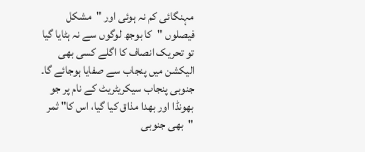مہنگائی کم نہ ہوئی اور "مشکل فیصلوں "کا بوجھ لوگوں سے نہ ہٹایا گیا تو تحریک انصاف کا اگلے کسی بھی الیکشن میں پنجاب سے صفایا ہوجائے گا۔ جنوبی پنجاب سیکریٹریٹ کے نام پر جو بھونڈا اور بھدا مذاق کیا گیا، اس کا" ثمر "بھی جنوبی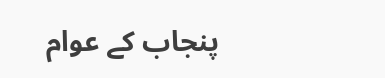پنجاب کے عوام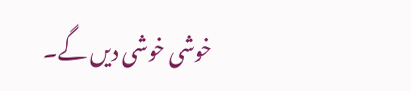خوشی خوشی دیں گے۔